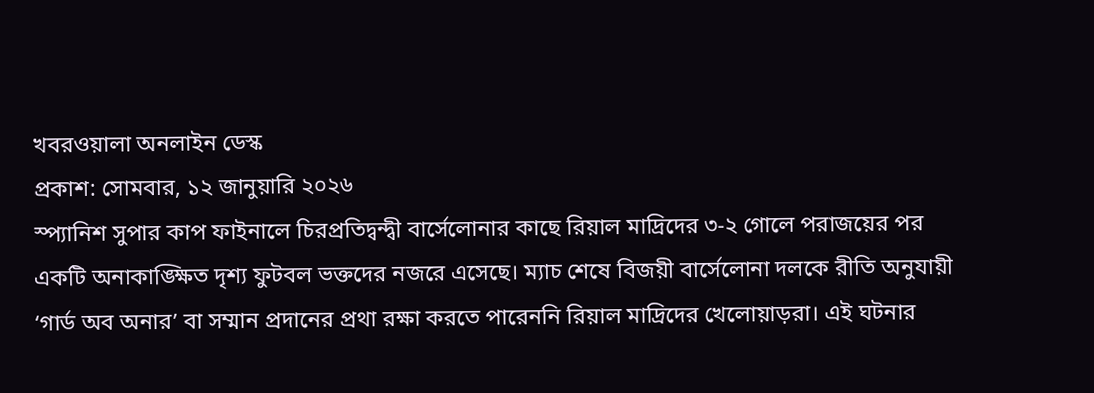খবরওয়ালা অনলাইন ডেস্ক
প্রকাশ: সোমবার, ১২ জানুয়ারি ২০২৬
স্প্যানিশ সুপার কাপ ফাইনালে চিরপ্রতিদ্বন্দ্বী বার্সেলোনার কাছে রিয়াল মাদ্রিদের ৩-২ গোলে পরাজয়ের পর একটি অনাকাঙ্ক্ষিত দৃশ্য ফুটবল ভক্তদের নজরে এসেছে। ম্যাচ শেষে বিজয়ী বার্সেলোনা দলকে রীতি অনুযায়ী ‘গার্ড অব অনার’ বা সম্মান প্রদানের প্রথা রক্ষা করতে পারেননি রিয়াল মাদ্রিদের খেলোয়াড়রা। এই ঘটনার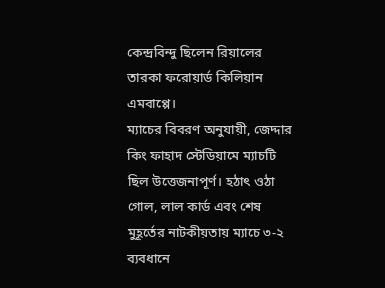কেন্দ্রবিন্দু ছিলেন রিয়ালের তারকা ফরোয়ার্ড কিলিয়ান এমবাপ্পে।
ম্যাচের বিবরণ অনুযায়ী, জেদ্দার কিং ফাহাদ স্টেডিয়ামে ম্যাচটি ছিল উত্তেজনাপূর্ণ। হঠাৎ ওঠা গোল, লাল কার্ড এবং শেষ মুহূর্তের নাটকীয়তায় ম্যাচে ৩-২ ব্যবধানে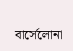বার্সেলোনা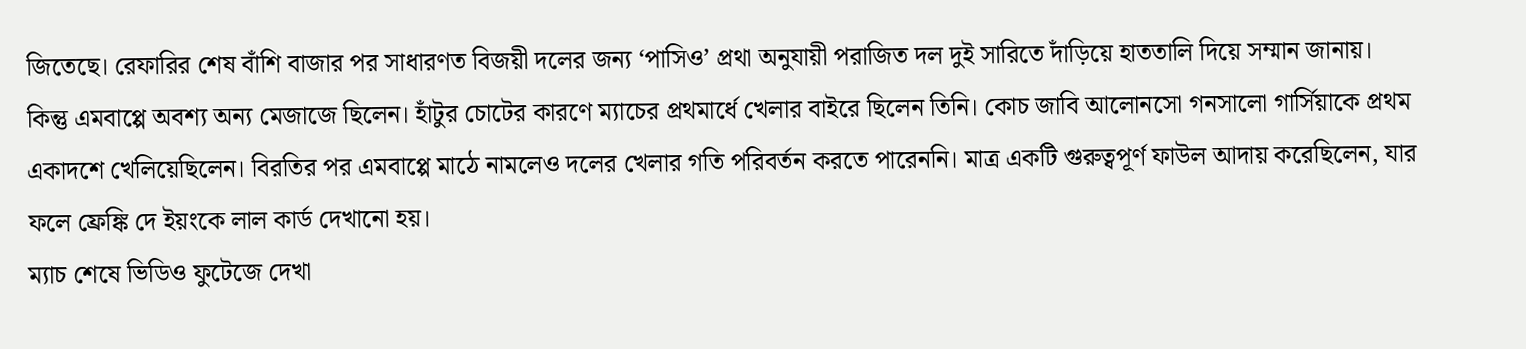জিতেছে। রেফারির শেষ বাঁশি বাজার পর সাধারণত বিজয়ী দলের জন্য ‘পাসিও’ প্রথা অনুযায়ী পরাজিত দল দুই সারিতে দাঁড়িয়ে হাততালি দিয়ে সম্মান জানায়।
কিন্তু এমবাপ্পে অবশ্য অন্য মেজাজে ছিলেন। হাঁটুর চোটের কারণে ম্যাচের প্রথমার্ধে খেলার বাইরে ছিলেন তিনি। কোচ জাবি আলোনসো গনসালো গার্সিয়াকে প্রথম একাদশে খেলিয়েছিলেন। বিরতির পর এমবাপ্পে মাঠে নামলেও দলের খেলার গতি পরিবর্তন করতে পারেননি। মাত্র একটি গুরুত্বপূর্ণ ফাউল আদায় করেছিলেন, যার ফলে ফ্রেঙ্কি দে ইয়ংকে লাল কার্ড দেখানো হয়।
ম্যাচ শেষে ভিডিও ফুটেজে দেখা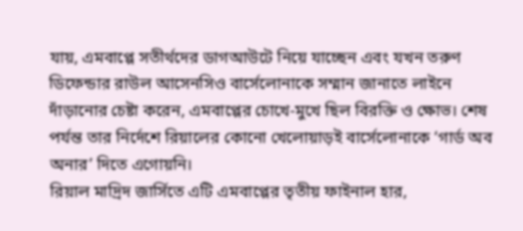যায়, এমবাপ্পে সতীর্থদের ডাগআউটে নিয়ে যাচ্ছেন এবং যখন তরুণ ডিফেন্ডার রাউল আসেনসিও বার্সেলোনাকে সম্মান জানাতে লাইনে দাঁড়ানোর চেষ্টা করেন, এমবাপ্পের চোখে-মুখে ছিল বিরক্তি ও ক্ষোভ। শেষ পর্যন্ত তার নির্দেশে রিয়ালের কোনো খেলোয়াড়ই বার্সেলোনাকে ‘গার্ড অব অনার’ দিতে এগোয়নি।
রিয়াল মাদ্রিদ জার্সিতে এটি এমবাপ্পের তৃতীয় ফাইনাল হার,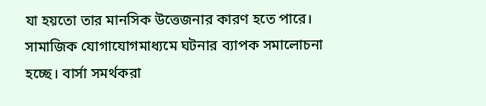যা হয়তো তার মানসিক উত্তেজনার কারণ হতে পারে। সামাজিক যোগাযোগমাধ্যমে ঘটনার ব্যাপক সমালোচনা হচ্ছে। বার্সা সমর্থকরা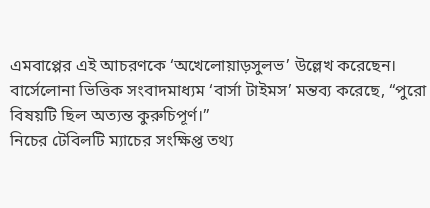এমবাপ্পের এই আচরণকে ‘অখেলোয়াড়সুলভ’ উল্লেখ করেছেন। বার্সেলোনা ভিত্তিক সংবাদমাধ্যম ‘বার্সা টাইমস’ মন্তব্য করেছে, “পুরো বিষয়টি ছিল অত্যন্ত কুরুচিপূর্ণ।”
নিচের টেবিলটি ম্যাচের সংক্ষিপ্ত তথ্য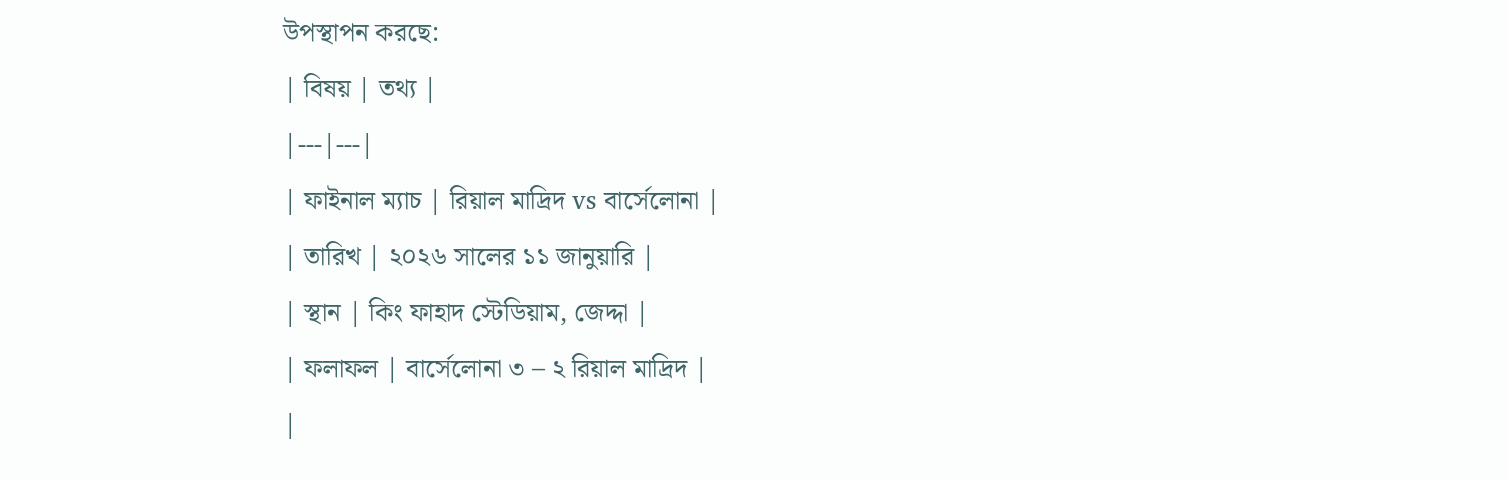উপস্থাপন করছে:
| বিষয় | তথ্য |
|---|---|
| ফাইনাল ম্যাচ | রিয়াল মাদ্রিদ vs বার্সেলোনা |
| তারিখ | ২০২৬ সালের ১১ জানুয়ারি |
| স্থান | কিং ফাহাদ স্টেডিয়াম, জেদ্দা |
| ফলাফল | বার্সেলোনা ৩ – ২ রিয়াল মাদ্রিদ |
|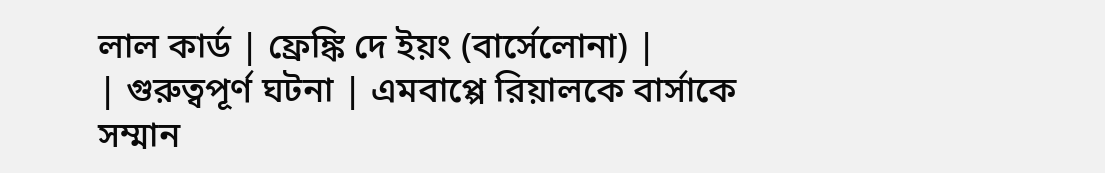লাল কার্ড | ফ্রেঙ্কি দে ইয়ং (বার্সেলোনা) |
| গুরুত্বপূর্ণ ঘটনা | এমবাপ্পে রিয়ালকে বার্সাকে সম্মান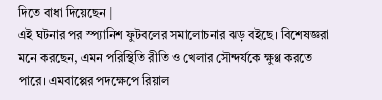দিতে বাধা দিয়েছেন |
এই ঘটনার পর স্প্যানিশ ফুটবলের সমালোচনার ঝড় বইছে। বিশেষজ্ঞরা মনে করছেন, এমন পরিস্থিতি রীতি ও খেলার সৌন্দর্যকে ক্ষুণ্ণ করতে পারে। এমবাপ্পের পদক্ষেপে রিয়াল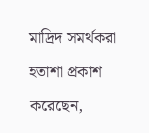মাদ্রিদ সমর্থকরা হতাশা প্রকাশ করেছেন,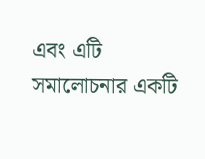এবং এটি সমালোচনার একটি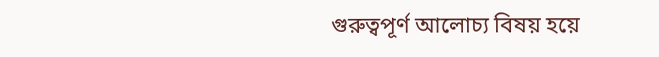গুরুত্বপূর্ণ আলোচ্য বিষয় হয়ে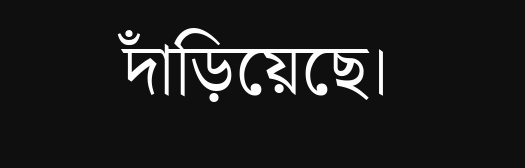দাঁড়িয়েছে।